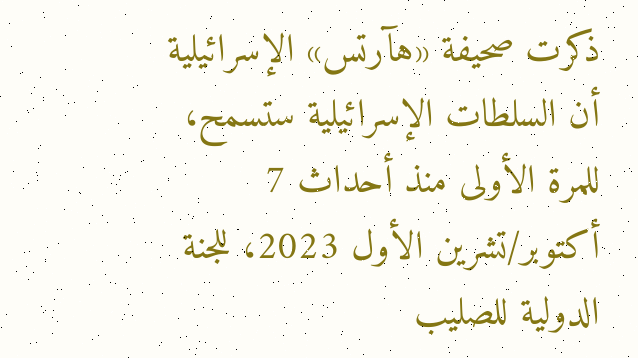ذكرت صحيفة «هآرتس» الإسرائيلية أن السلطات الإسرائيلية ستسمح، للمرة الأولى منذ أحداث 7 أكتوبر/تشرين الأول 2023، للجنة الدولية للصليب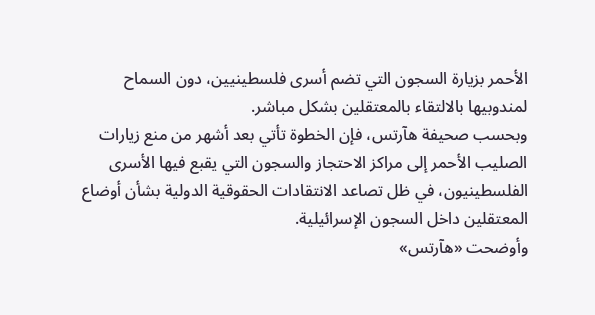الأحمر بزيارة السجون التي تضم أسرى فلسطينيين، دون السماح لمندوبيها بالالتقاء بالمعتقلين بشكل مباشر.
وبحسب صحيفة هآرتس، فإن الخطوة تأتي بعد أشهر من منع زيارات الصليب الأحمر إلى مراكز الاحتجاز والسجون التي يقبع فيها الأسرى الفلسطينيون، في ظل تصاعد الانتقادات الحقوقية الدولية بشأن أوضاع المعتقلين داخل السجون الإسرائيلية.
وأوضحت «هآرتس»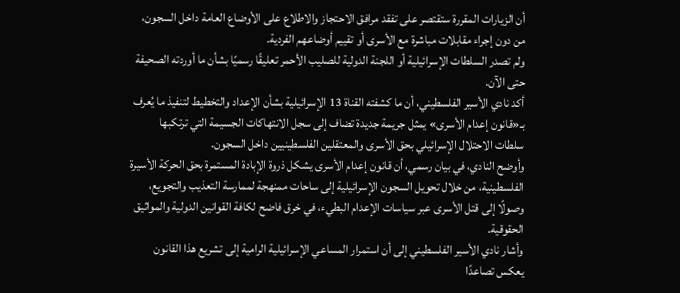أن الزيارات المقررة ستقتصر على تفقد مرافق الاحتجاز والاطلاع على الأوضاع العامة داخل السجون، من دون إجراء مقابلات مباشرة مع الأسرى أو تقييم أوضاعهم الفردية.
ولم تصدر السلطات الإسرائيلية أو اللجنة الدولية للصليب الأحمر تعليقًا رسميًا بشأن ما أوردته الصحيفة حتى الآن.
أكد نادي الأسير الفلسطيني، أن ما كشفته القناة 13 الإسرائيلية بشأن الإعداد والتخطيط لتنفيذ ما يُعرف بـ«قانون إعدام الأسرى» يمثل جريمة جديدة تضاف إلى سجل الانتهاكات الجسيمة التي ترتكبها سلطات الاحتلال الإسرائيلي بحق الأسرى والمعتقلين الفلسطينيين داخل السجون.
وأوضح النادي، في بيان رسمي، أن قانون إعدام الأسرى يشكل ذروة الإبادة المستمرة بحق الحركة الأسيرة الفلسطينية، من خلال تحويل السجون الإسرائيلية إلى ساحات ممنهجة لممارسة التعذيب والتجويع، وصولًا إلى قتل الأسرى عبر سياسات الإعدام البطيء، في خرق فاضح لكافة القوانين الدولية والمواثيق الحقوقية.
وأشار نادي الأسير الفلسطيني إلى أن استمرار المساعي الإسرائيلية الرامية إلى تشريع هذا القانون يعكس تصاعدًا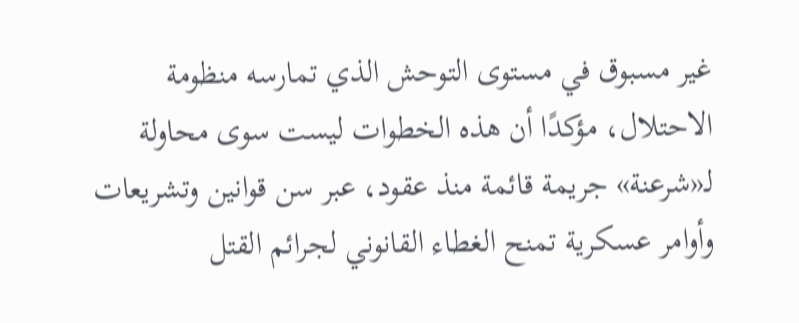غير مسبوق في مستوى التوحش الذي تمارسه منظومة الاحتلال، مؤكدًا أن هذه الخطوات ليست سوى محاولة لـ«شرعنة» جريمة قائمة منذ عقود، عبر سن قوانين وتشريعات وأوامر عسكرية تمنح الغطاء القانوني لجرائم القتل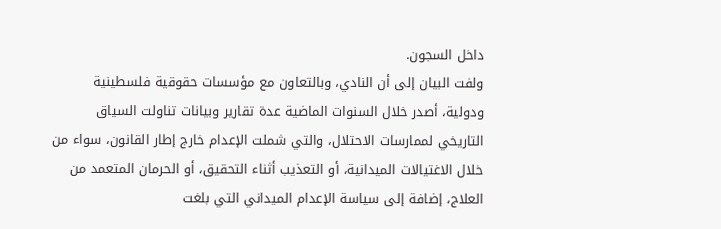داخل السجون.
ولفت البيان إلى أن النادي، وبالتعاون مع مؤسسات حقوقية فلسطينية ودولية، أصدر خلال السنوات الماضية عدة تقارير وبيانات تناولت السياق التاريخي لممارسات الاحتلال، والتي شملت الإعدام خارج إطار القانون، سواء من خلال الاغتيالات الميدانية، أو التعذيب أثناء التحقيق، أو الحرمان المتعمد من العلاج، إضافة إلى سياسة الإعدام الميداني التي بلغت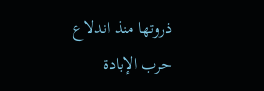ذروتها منذ اندلاع حرب الإبادة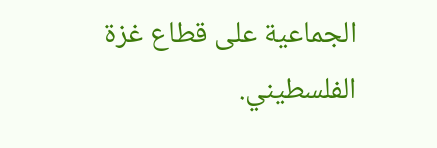الجماعية على قطاع غزة الفلسطيني.